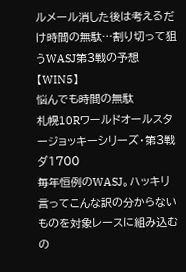ルメール消した後は考えるだけ時間の無駄…割り切って狙うWASJ第3戦の予想【WIN5】
悩んでも時間の無駄
札幌10Rワールドオールスタージョッキーシリーズ・第3戦 ダ1700
毎年恒例のWASJ。ハッキリ言ってこんな訳の分からないものを対象レースに組み込むの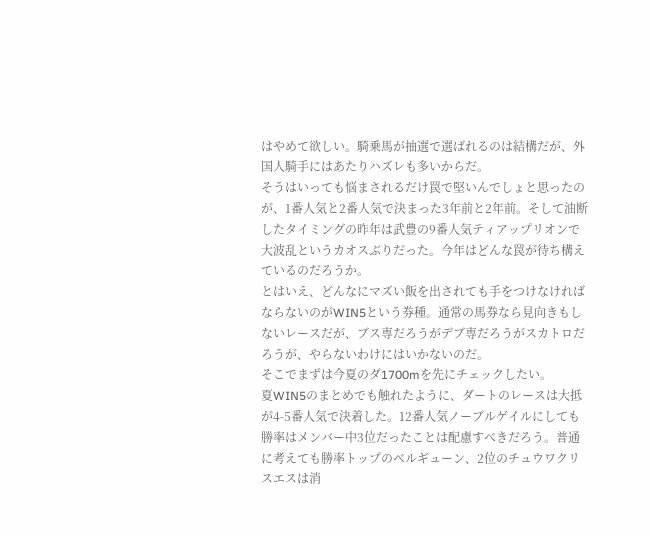はやめて欲しい。騎乗馬が抽選で選ばれるのは結構だが、外国人騎手にはあたりハズレも多いからだ。
そうはいっても悩まされるだけ罠で堅いんでしょと思ったのが、1番人気と2番人気で決まった3年前と2年前。そして油断したタイミングの昨年は武豊の9番人気ティアップリオンで大波乱というカオスぶりだった。今年はどんな罠が待ち構えているのだろうか。
とはいえ、どんなにマズい飯を出されても手をつけなければならないのがWIN5という券種。通常の馬券なら見向きもしないレースだが、ブス専だろうがデブ専だろうがスカトロだろうが、やらないわけにはいかないのだ。
そこでまずは今夏のダ1700mを先にチェックしたい。
夏WIN5のまとめでも触れたように、ダートのレースは大抵が4-5番人気で決着した。12番人気ノーブルゲイルにしても勝率はメンバー中3位だったことは配慮すべきだろう。普通に考えても勝率トップのベルギューン、2位のチュウワクリスエスは消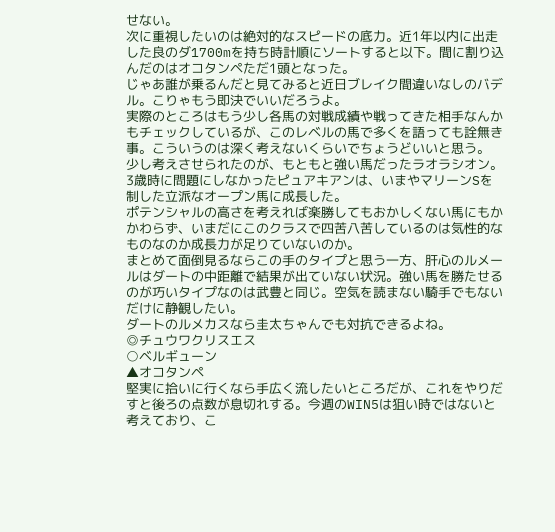せない。
次に重視したいのは絶対的なスピードの底力。近1年以内に出走した良のダ1700mを持ち時計順にソートすると以下。間に割り込んだのはオコタンペただ1頭となった。
じゃあ誰が乗るんだと見てみると近日ブレイク間違いなしのバデル。こりゃもう即決でいいだろうよ。
実際のところはもう少し各馬の対戦成績や戦ってきた相手なんかもチェックしているが、このレベルの馬で多くを語っても詮無き事。こういうのは深く考えないくらいでちょうどいいと思う。
少し考えさせられたのが、もともと強い馬だったラオラシオン。3歳時に問題にしなかったピュアキアンは、いまやマリーンSを制した立派なオープン馬に成長した。
ポテンシャルの高さを考えれば楽勝してもおかしくない馬にもかかわらず、いまだにこのクラスで四苦八苦しているのは気性的なものなのか成長力が足りていないのか。
まとめて面倒見るならこの手のタイプと思う一方、肝心のルメールはダートの中距離で結果が出ていない状況。強い馬を勝たせるのが巧いタイプなのは武豊と同じ。空気を読まない騎手でもないだけに静観したい。
ダートのルメカスなら圭太ちゃんでも対抗できるよね。
◎チュウワクリスエス
○ベルギューン
▲オコタンペ
堅実に拾いに行くなら手広く流したいところだが、これをやりだすと後ろの点数が息切れする。今週のWIN5は狙い時ではないと考えており、こ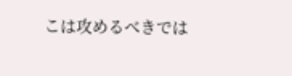こは攻めるべきでは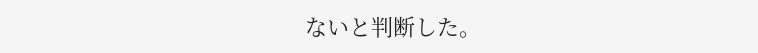ないと判断した。